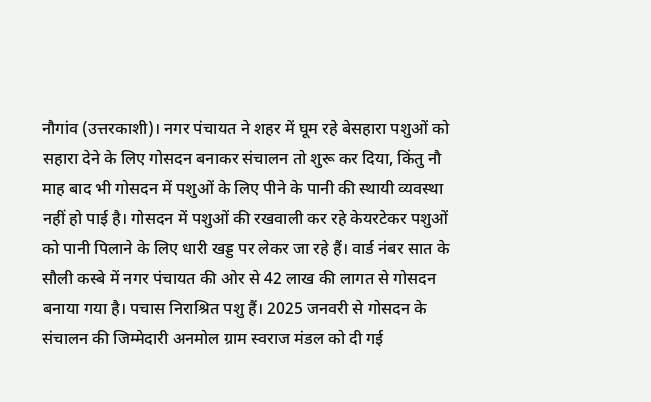नौगांव (उत्तरकाशी)। नगर पंचायत ने शहर में घूम रहे बेसहारा पशुओं को सहारा देने के लिए गोसदन बनाकर संचालन तो शुरू कर दिया, किंतु नौ माह बाद भी गोसदन में पशुओं के लिए पीने के पानी की स्थायी व्यवस्था नहीं हो पाई है। गोसदन में पशुओं की रखवाली कर रहे केयरटेकर पशुओं को पानी पिलाने के लिए धारी खड्ड पर लेकर जा रहे हैं। वार्ड नंबर सात के सौली कस्बे में नगर पंचायत की ओर से 42 लाख की लागत से गोसदन बनाया गया है। पचास निराश्रित पशु हैं। 2025 जनवरी से गोसदन के संचालन की जिम्मेदारी अनमोल ग्राम स्वराज मंडल को दी गई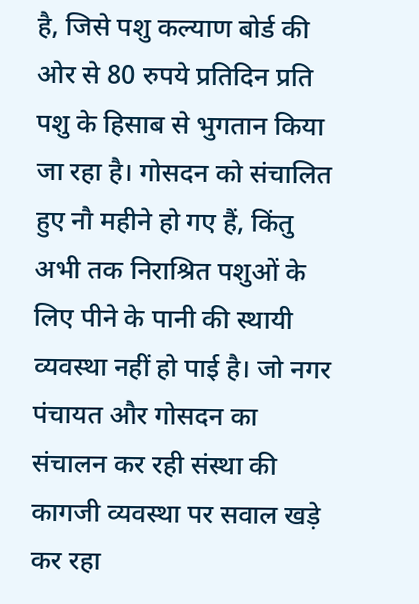है, जिसे पशु कल्याण बोर्ड की ओर से 80 रुपये प्रतिदिन प्रति पशु के हिसाब से भुगतान किया जा रहा है। गोसदन को संचालित हुए नौ महीने हो गए हैं, किंतु अभी तक निराश्रित पशुओं के लिए पीने के पानी की स्थायी व्यवस्था नहीं हो पाई है। जो नगर पंचायत और गोसदन का संचालन कर रही संस्था की कागजी व्यवस्था पर सवाल खड़े कर रहा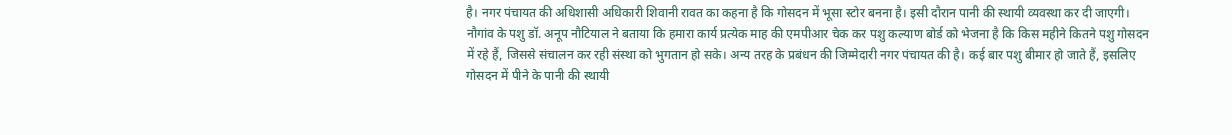है। नगर पंचायत की अधिशासी अधिकारी शिवानी रावत का कहना है कि गोसदन में भूसा स्टोर बनना है। इसी दौरान पानी की स्थायी व्यवस्था कर दी जाएगी। नौगांव के पशु डॉ. अनूप नौटियाल ने बताया कि हमारा कार्य प्रत्येक माह की एमपीआर चेक कर पशु कल्याण बोर्ड को भेजना है कि किस महीने कितने पशु गोसदन में रहे हैं, जिससे संचालन कर रही संस्था को भुगतान हो सके। अन्य तरह के प्रबंधन की जिम्मेदारी नगर पंचायत की है। कई बार पशु बीमार हो जाते हैं, इसलिए गोसदन में पीने के पानी की स्थायी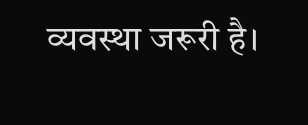व्यवस्था जरूरी है।